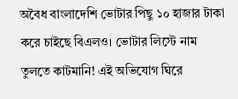অবৈধ বাংলাদেশি ভোটার পিছু ১০ হাজার টাকা করে চাইছে বিএলও। ভোটার লিস্টে নাম তুলতে কাটমানি! এই অভিযোগ ঘিরে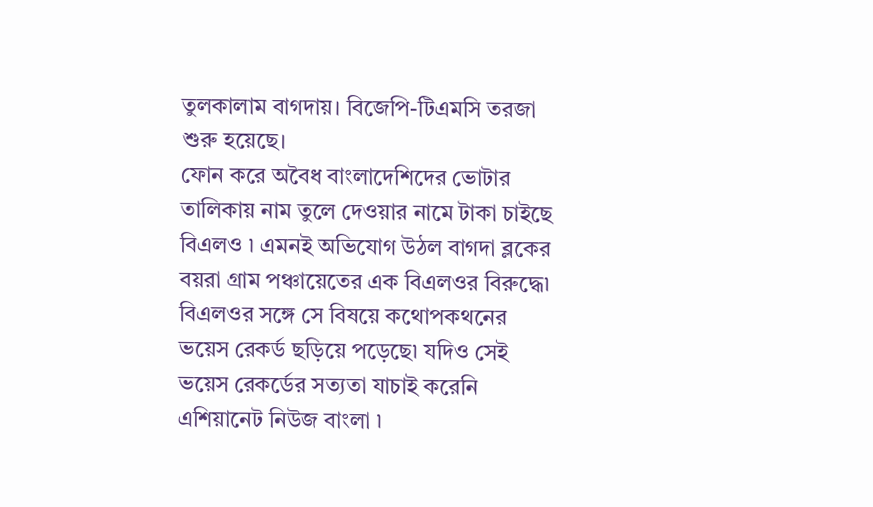তুলকালাম বাগদায়। বিজেপি-টিএমসি তরজা শুরু হয়েছে।
ফোন করে অবৈধ বাংলাদেশিদের ভোটার তালিকায় নাম তুলে দেওয়ার নামে টাকা চাইছে বিএলও ৷ এমনই অভিযোগ উঠল বাগদা ব্লকের বয়রা গ্রাম পঞ্চায়েতের এক বিএলওর বিরুদ্ধে৷ বিএলওর সঙ্গে সে বিষয়ে কথোপকথনের ভয়েস রেকর্ড ছড়িয়ে পড়েছে৷ যদিও সেই ভয়েস রেকর্ডের সত্যতা যাচাই করেনি এশিয়ানেট নিউজ বাংলা ৷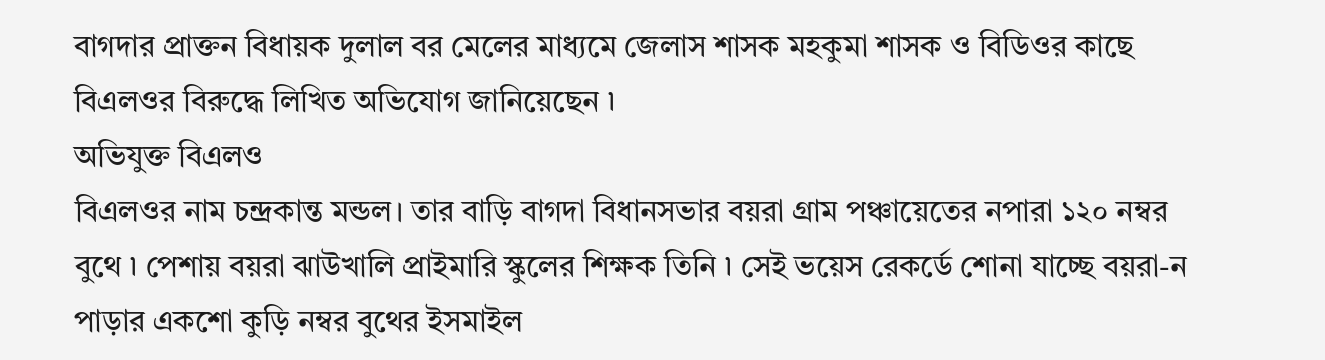বাগদার প্রাক্তন বিধায়ক দুলাল বর মেলের মাধ্যমে জেলাস শাসক মহকুমা শাসক ও বিডিওর কাছে বিএলওর বিরুদ্ধে লিখিত অভিযোগ জানিয়েছেন ৷
অভিযুক্ত বিএলও
বিএলওর নাম চন্দ্রকান্ত মন্ডল। তার বাড়ি বাগদা বিধানসভার বয়রা গ্রাম পঞ্চায়েতের নপারা ১২০ নম্বর বুথে ৷ পেশায় বয়রা ঝাউখালি প্রাইমারি স্কুলের শিক্ষক তিনি ৷ সেই ভয়েস রেকর্ডে শোনা যাচ্ছে বয়রা-ন পাড়ার একশো কুড়ি নম্বর বুথের ইসমাইল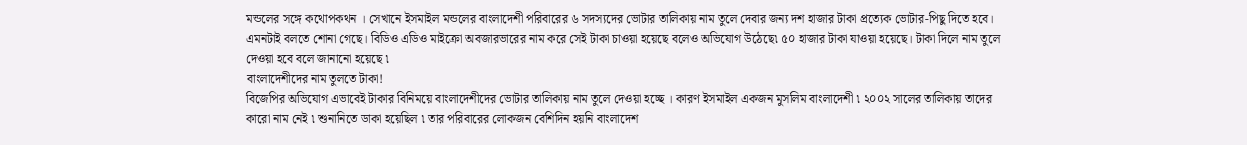মন্ডলের সঙ্গে কথোপকথন । সেখানে ইসমাইল মন্ডলের বাংলাদেশী পরিবারের ৬ সদস্যদের ভোটার তালিকায় নাম তুলে দেবার জন্য দশ হাজার টাকা প্রত্যেক ভোটার-পিছু দিতে হবে। এমনটাই বলতে শোনা গেছে। বিডিও এডিও মাইক্রো অবজারভারের নাম করে সেই টাকা চাওয়া হয়েছে বলেও অভিযোগ উঠেছে৷ ৫০ হাজার টাকা যাওয়া হয়েছে। টাকা দিলে নাম তুলে দেওয়া হবে বলে জানানো হয়েছে ৷
বাংলাদেশীদের নাম তুলতে টাকা!
বিজেপির অভিযোগ এভাবেই টাকার বিনিময়ে বাংলাদেশীদের ভোটার তালিকায় নাম তুলে দেওয়া হচ্ছে । কারণ ইসমাইল একজন মুসলিম বাংলাদেশী ৷ ২০০২ সালের তালিকায় তাদের কারো নাম নেই ৷ শুনানিতে ডাকা হয়েছিল ৷ তার পরিবারের লোকজন বেশিদিন হয়নি বাংলাদেশ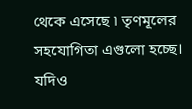থেকে এসেছে ৷ তৃণমূলের সহযোগিতা এগুলো হচ্ছে। যদিও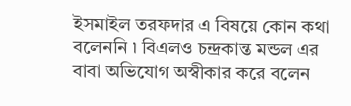ইসমাইল তরফদার এ বিষয়ে কোন কথা বলেননি ৷ বিএলও চন্দ্রকান্ত মন্ডল এর বাবা অভিযোগ অস্বীকার করে বলেন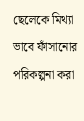ছেলেকে মিথ্যা ভাবে ফাঁসানোর পরিকল্পনা করা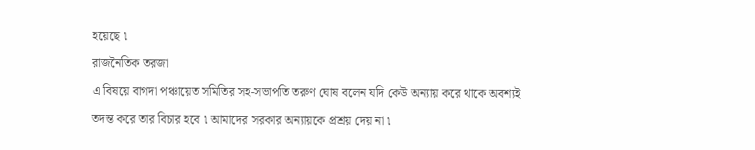হয়েছে ৷
রাজনৈতিক তরজা
এ বিষয়ে বাগদা পঞ্চায়েত সমিতির সহ-সভাপতি তরুণ ঘোষ বলেন যদি কেউ অন্যায় করে থাকে অবশ্যই তদন্ত করে তার বিচার হবে ৷ আমাদের সরকার অন্যায়কে প্রশ্রয় দেয় না ৷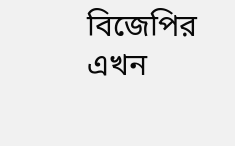বিজেপির এখন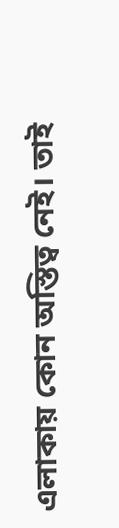এলাকায় কোন অস্তিত্ব নেই। তাই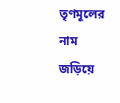তৃণমূলের নাম জড়িয়ে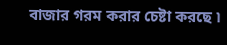বাজার গরম করার চেষ্টা করছে ৷